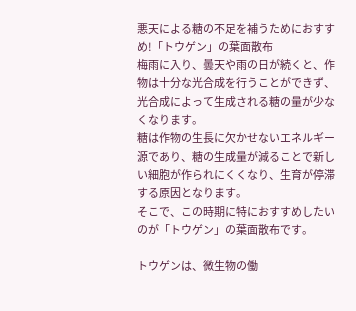悪天による糖の不足を補うためにおすすめ!「トウゲン」の葉面散布
梅雨に入り、曇天や雨の日が続くと、作物は十分な光合成を行うことができず、光合成によって生成される糖の量が少なくなります。
糖は作物の生長に欠かせないエネルギー源であり、糖の生成量が減ることで新しい細胞が作られにくくなり、生育が停滞する原因となります。
そこで、この時期に特におすすめしたいのが「トウゲン」の葉面散布です。

トウゲンは、微生物の働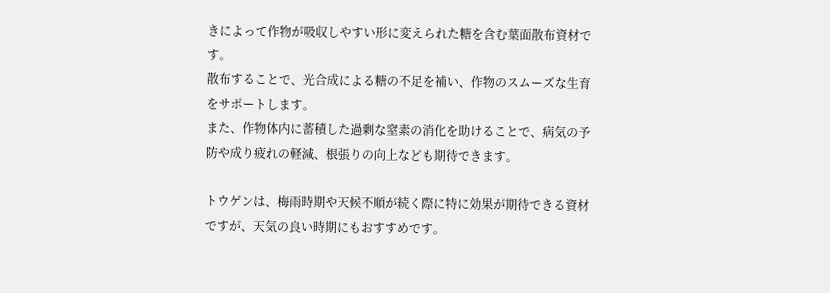きによって作物が吸収しやすい形に変えられた糖を含む葉面散布資材です。
散布することで、光合成による糖の不足を補い、作物のスムーズな生育をサポートします。
また、作物体内に蓄積した過剰な窒素の消化を助けることで、病気の予防や成り疲れの軽減、根張りの向上なども期待できます。

トウゲンは、梅雨時期や天候不順が続く際に特に効果が期待できる資材ですが、天気の良い時期にもおすすめです。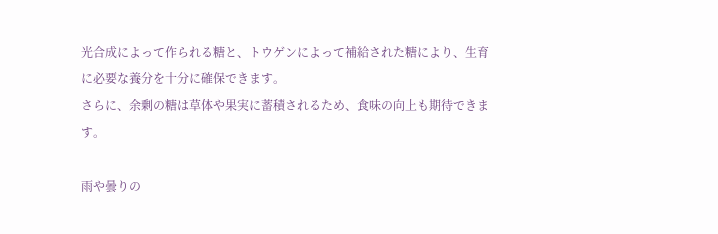光合成によって作られる糖と、トウゲンによって補給された糖により、生育に必要な養分を十分に確保できます。
さらに、余剰の糖は草体や果実に蓄積されるため、食味の向上も期待できます。

雨や曇りの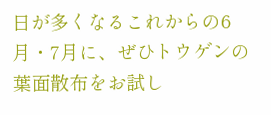日が多くなるこれからの6月・7月に、ぜひトウゲンの葉面散布をお試し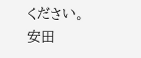ください。
安田